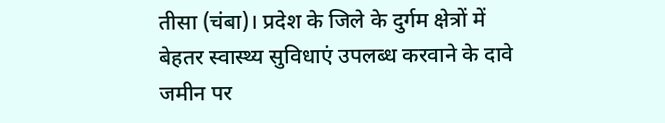तीसा (चंबा)। प्रदेश के जिले के दुर्गम क्षेत्रों में बेहतर स्वास्थ्य सुविधाएं उपलब्ध करवाने के दावे जमीन पर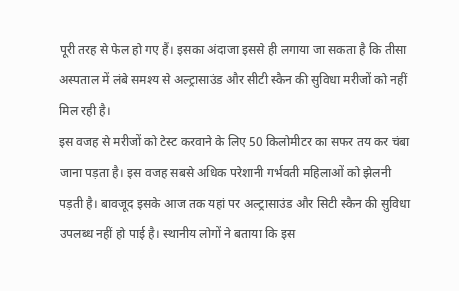पूरी तरह से फेल हो गए हैं। इसका अंदाजा इससे ही लगाया जा सकता है कि तीसा अस्पताल में लंबे समश्य से अल्ट्रासाउंड और सीटी स्कैन की सुविधा मरीजों को नहीं मिल रही है।
इस वजह से मरीजों को टेस्ट करवाने के लिए 50 किलोमीटर का सफर तय कर चंबा जाना पड़ता है। इस वजह सबसे अधिक परेशानी गर्भवती महिलाओं को झेलनी पड़ती है। बावजूद इसके आज तक यहां पर अल्ट्रासाउंड और सिटी स्कैन की सुविधा उपलब्ध नहीं हो पाई है। स्थानीय लोगों ने बताया कि इस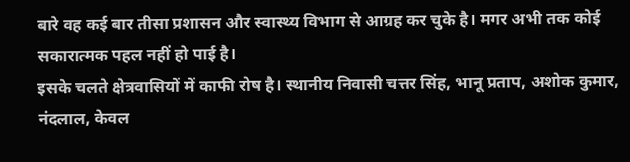बारे वह कई बार तीसा प्रशासन और स्वास्थ्य विभाग से आग्रह कर चुके है। मगर अभी तक कोई सकारात्मक पहल नहीं हो पाई है।
इसके चलते क्षेत्रवासियों में काफी रोष है। स्थानीय निवासी चत्तर सिंह, भानू प्रताप, अशोक कुमार, नंदलाल, केवल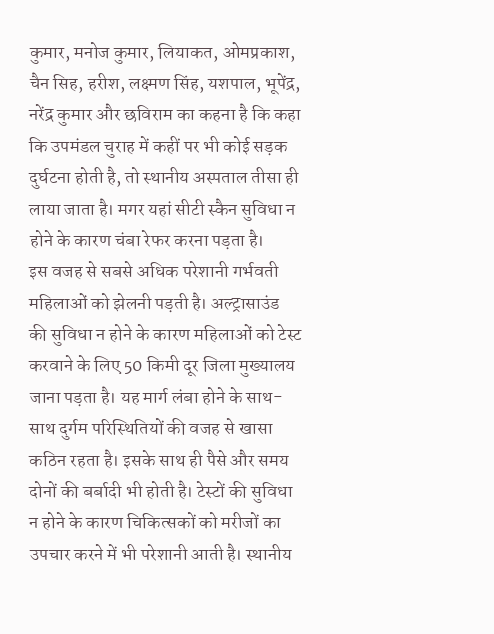कुमार, मनोज कुमार, लियाकत, ओमप्रकाश, चैन सिह, हरीश, लक्ष्मण सिंह, यशपाल, भूपेंद्र, नरेंद्र कुमार और छविराम का कहना है कि कहा कि उपमंडल चुराह में कहीं पर भी कोई सड़क दुर्घटना होती है, तो स्थानीय अस्पताल तीसा ही लाया जाता है। मगर यहां सीटी स्कैन सुविधा न होने के कारण चंबा रेफर करना पड़ता है।
इस वजह से सबसे अधिक परेशानी गर्भवती महिलाओं को झेलनी पड़ती है। अल्ट्रासाउंड की सुविधा न होने के कारण महिलाओं को टेस्ट करवाने के लिए 50 किमी दूर जिला मुख्यालय जाना पड़ता है। यह मार्ग लंबा होने के साथ-साथ दुर्गम परिस्थितियों की वजह से खासा कठिन रहता है। इसके साथ ही पैसे और समय दोनों की बर्बादी भी होती है। टेस्टों की सुविधा न होने के कारण चिकित्सकों को मरीजों का उपचार करने में भी परेशानी आती है। स्थानीय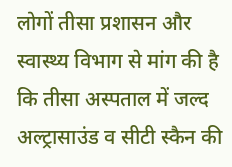लोगों तीसा प्रशासन और स्वास्थ्य विभाग से मांग की है कि तीसा अस्पताल में जल्द अल्ट्रासाउंड व सीटी स्कैन की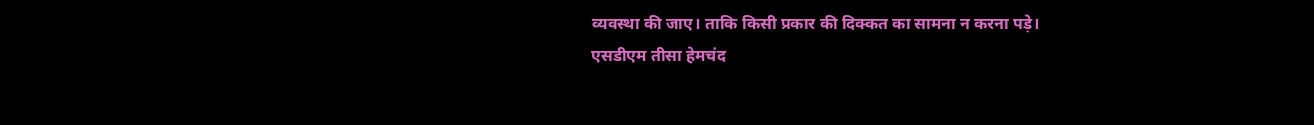व्यवस्था की जाए। ताकि किसी प्रकार की दिक्कत का सामना न करना पड़े।
एसडीएम तीसा हेमचंद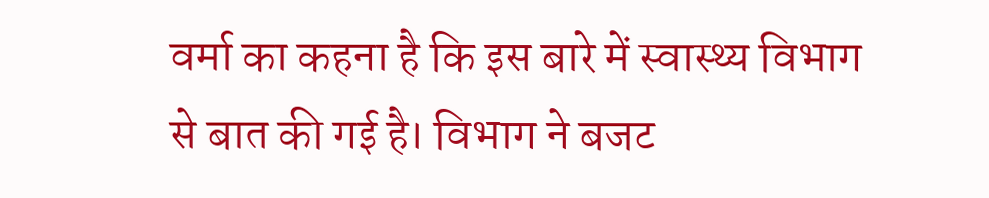वर्मा का कहना है कि इस बारे में स्वास्थ्य विभाग से बात की गई है। विभाग ने बजट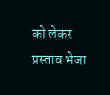को लेकर प्रस्ताव भेजा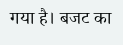गया है। बजट का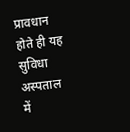प्रावधान होते ही यह सुविधा अस्पताल में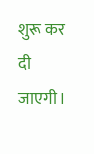शुरू कर दी जाएगी।